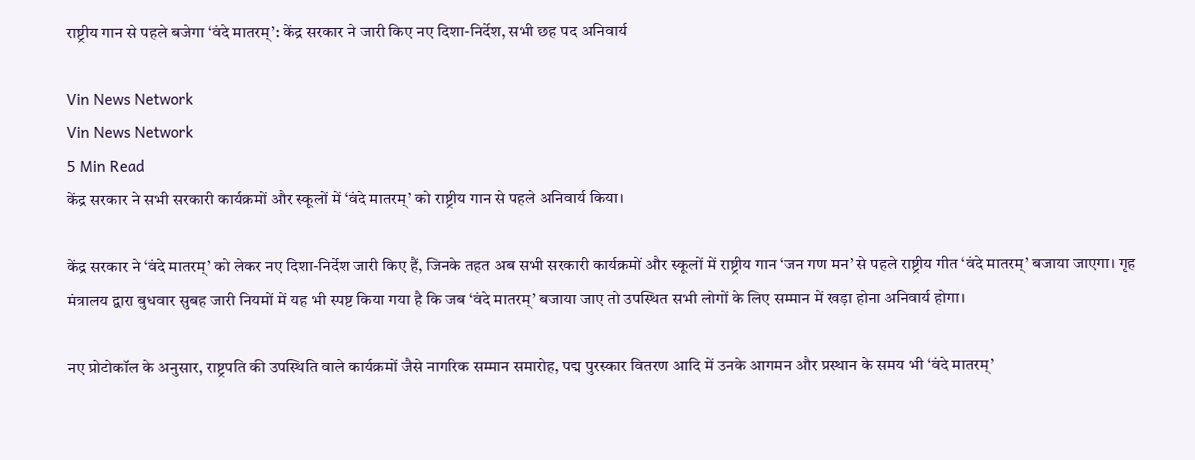राष्ट्रीय गान से पहले बजेगा ‘वंदे मातरम्’: केंद्र सरकार ने जारी किए नए दिशा-निर्देश, सभी छह पद अनिवार्य

Vin News Network
Vin News Network
5 Min Read
केंद्र सरकार ने सभी सरकारी कार्यक्रमों और स्कूलों में ‘वंदे मातरम्’ को राष्ट्रीय गान से पहले अनिवार्य किया।

केंद्र सरकार ने ‘वंदे मातरम्’ को लेकर नए दिशा-निर्देश जारी किए हैं, जिनके तहत अब सभी सरकारी कार्यक्रमों और स्कूलों में राष्ट्रीय गान ‘जन गण मन’ से पहले राष्ट्रीय गीत ‘वंदे मातरम्’ बजाया जाएगा। गृह मंत्रालय द्वारा बुधवार सुबह जारी नियमों में यह भी स्पष्ट किया गया है कि जब ‘वंदे मातरम्’ बजाया जाए तो उपस्थित सभी लोगों के लिए सम्मान में खड़ा होना अनिवार्य होगा।

नए प्रोटोकॉल के अनुसार, राष्ट्रपति की उपस्थिति वाले कार्यक्रमों जैसे नागरिक सम्मान समारोह, पद्म पुरस्कार वितरण आदि में उनके आगमन और प्रस्थान के समय भी ‘वंदे मातरम्’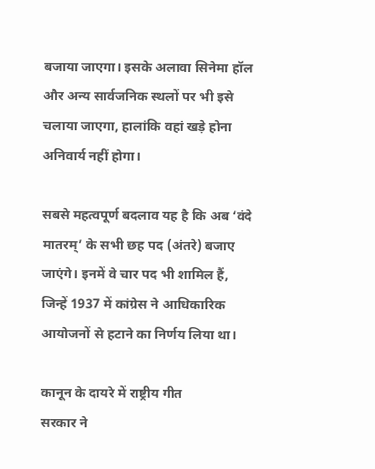बजाया जाएगा। इसके अलावा सिनेमा हॉल और अन्य सार्वजनिक स्थलों पर भी इसे चलाया जाएगा, हालांकि वहां खड़े होना अनिवार्य नहीं होगा।

सबसे महत्वपूर्ण बदलाव यह है कि अब ‘वंदे मातरम्’ के सभी छह पद (अंतरे) बजाए जाएंगे। इनमें वे चार पद भी शामिल हैं, जिन्हें 1937 में कांग्रेस ने आधिकारिक आयोजनों से हटाने का निर्णय लिया था।

कानून के दायरे में राष्ट्रीय गीत
सरकार ने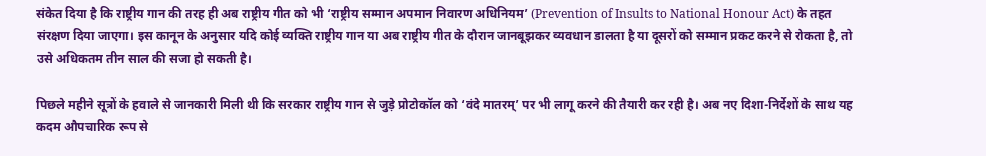संकेत दिया है कि राष्ट्रीय गान की तरह ही अब राष्ट्रीय गीत को भी ‘राष्ट्रीय सम्मान अपमान निवारण अधिनियम’ (Prevention of Insults to National Honour Act) के तहत संरक्षण दिया जाएगा। इस कानून के अनुसार यदि कोई व्यक्ति राष्ट्रीय गान या अब राष्ट्रीय गीत के दौरान जानबूझकर व्यवधान डालता है या दूसरों को सम्मान प्रकट करने से रोकता है, तो उसे अधिकतम तीन साल की सजा हो सकती है।

पिछले महीने सूत्रों के हवाले से जानकारी मिली थी कि सरकार राष्ट्रीय गान से जुड़े प्रोटोकॉल को ‘वंदे मातरम्’ पर भी लागू करने की तैयारी कर रही है। अब नए दिशा-निर्देशों के साथ यह कदम औपचारिक रूप से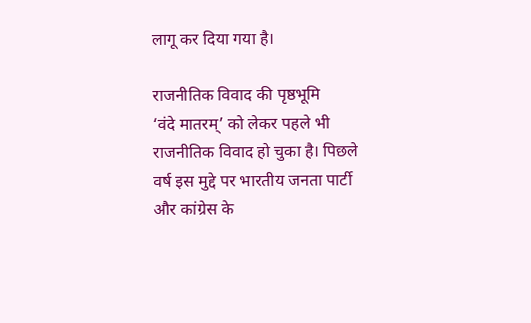लागू कर दिया गया है।

राजनीतिक विवाद की पृष्ठभूमि
‘वंदे मातरम्’ को लेकर पहले भी राजनीतिक विवाद हो चुका है। पिछले वर्ष इस मुद्दे पर भारतीय जनता पार्टी और कांग्रेस के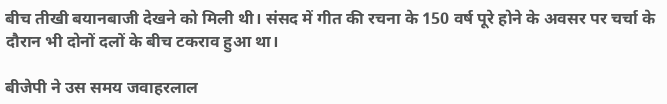बीच तीखी बयानबाजी देखने को मिली थी। संसद में गीत की रचना के 150 वर्ष पूरे होने के अवसर पर चर्चा के दौरान भी दोनों दलों के बीच टकराव हुआ था।

बीजेपी ने उस समय जवाहरलाल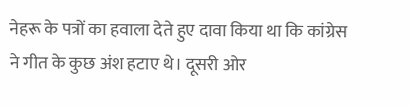नेहरू के पत्रों का हवाला देते हुए दावा किया था कि कांग्रेस ने गीत के कुछ अंश हटाए थे। दूसरी ओर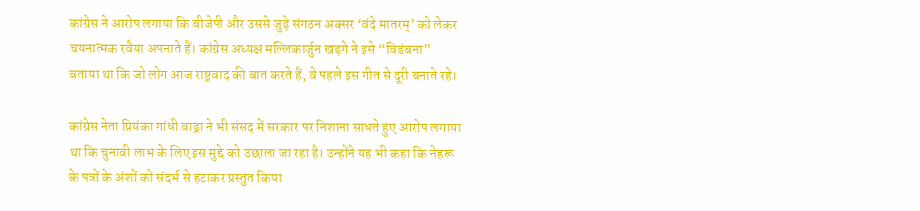कांग्रेस ने आरोप लगाया कि बीजेपी और उससे जुड़े संगठन अक्सर ‘वंदे मातरम्’ को लेकर चयनात्मक रवैया अपनाते हैं। कांग्रेस अध्यक्ष मल्लिकार्जुन खड़गे ने इसे “विडंबना” बताया था कि जो लोग आज राष्ट्रवाद की बात करते हैं, वे पहले इस गीत से दूरी बनाते रहे।

कांग्रेस नेता प्रियंका गांधी वाड्रा ने भी संसद में सरकार पर निशाना साधते हुए आरोप लगाया था कि चुनावी लाभ के लिए इस मुद्दे को उछाला जा रहा है। उन्होंने यह भी कहा कि नेहरू के पत्रों के अंशों को संदर्भ से हटाकर प्रस्तुत किया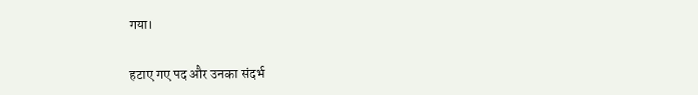गया।

हटाए गए पद और उनका संदर्भ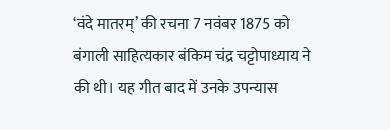‘वंदे मातरम्’ की रचना 7 नवंबर 1875 को बंगाली साहित्यकार बंकिम चंद्र चट्टोपाध्याय ने की थी। यह गीत बाद में उनके उपन्यास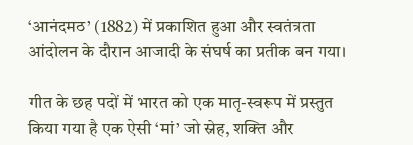‘आनंदमठ’ (1882) में प्रकाशित हुआ और स्वतंत्रता आंदोलन के दौरान आजादी के संघर्ष का प्रतीक बन गया।

गीत के छह पदों में भारत को एक मातृ-स्वरूप में प्रस्तुत किया गया है एक ऐसी ‘मां’ जो स्नेह, शक्ति और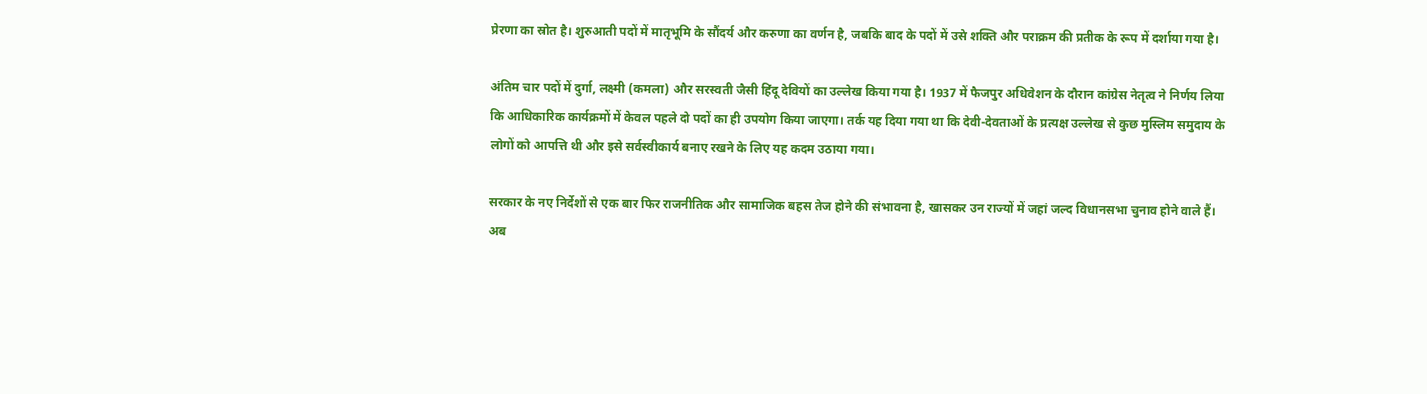प्रेरणा का स्रोत है। शुरुआती पदों में मातृभूमि के सौंदर्य और करुणा का वर्णन है, जबकि बाद के पदों में उसे शक्ति और पराक्रम की प्रतीक के रूप में दर्शाया गया है।

अंतिम चार पदों में दुर्गा, लक्ष्मी (कमला) और सरस्वती जैसी हिंदू देवियों का उल्लेख किया गया है। 1937 में फैजपुर अधिवेशन के दौरान कांग्रेस नेतृत्व ने निर्णय लिया कि आधिकारिक कार्यक्रमों में केवल पहले दो पदों का ही उपयोग किया जाएगा। तर्क यह दिया गया था कि देवी-देवताओं के प्रत्यक्ष उल्लेख से कुछ मुस्लिम समुदाय के लोगों को आपत्ति थी और इसे सर्वस्वीकार्य बनाए रखने के लिए यह कदम उठाया गया।

सरकार के नए निर्देशों से एक बार फिर राजनीतिक और सामाजिक बहस तेज होने की संभावना है, खासकर उन राज्यों में जहां जल्द विधानसभा चुनाव होने वाले हैं। अब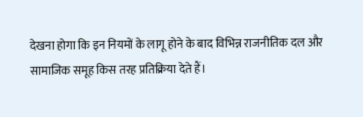देखना होगा कि इन नियमों के लागू होने के बाद विभिन्न राजनीतिक दल और सामाजिक समूह किस तरह प्रतिक्रिया देते हैं।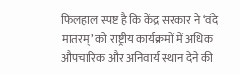फिलहाल स्पष्ट है कि केंद्र सरकार ने ‘वंदे मातरम्’ को राष्ट्रीय कार्यक्रमों में अधिक औपचारिक और अनिवार्य स्थान देने की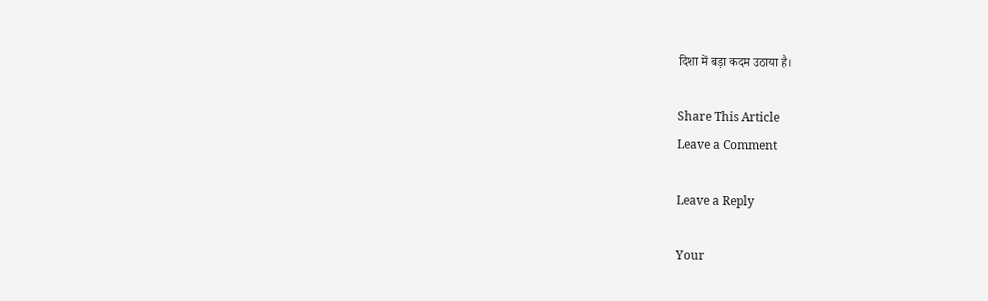दिशा में बड़ा कदम उठाया है।

Share This Article
Leave a Comment

Leave a Reply

Your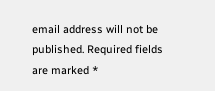email address will not be published. Required fields are marked *